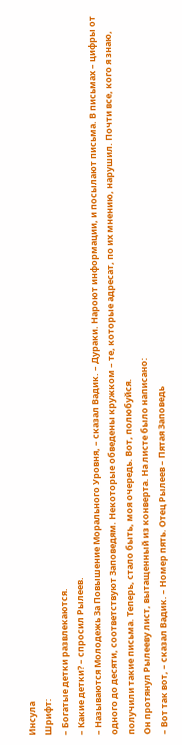Инсула
Шрифт:
– Богатые детки развлекаются.
– Какие детки? – спросил Рылеев.
– Называются Молодежь За Повышение Морального Уровня, – сказал Вадик. – Дураки. Нароют информации, и посылают письма. В письмах – цифры от одного до десяти, соответствуют Заповедям. Некоторые обведены кружком – те, которые адресат, по их мнению, нарушил. Почти все, кого я знаю, получили такие письма. Теперь, стало быть, моя очередь. Вот, полюбуйся.
Он протянул Рылееву лист, вытащенный из конверта. На листе было написано:
– Вот так вот, – сказал Вадик. – Номер пять. Отец Рылеев – Пятая Заповедь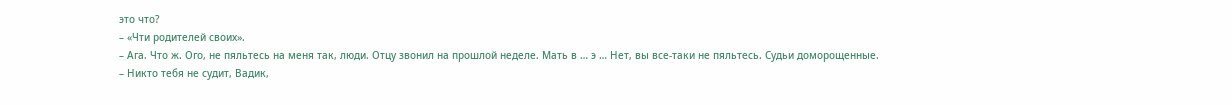это что?
– «Чти родителей своих».
– Ага. Что ж. Ого, не пяльтесь на меня так, люди. Отцу звонил на прошлой неделе. Мать в … э … Нет, вы все-таки не пяльтесь. Судьи доморощенные.
– Никто тебя не судит, Вадик,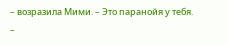– возразила Мими. – Это паранойя у тебя.
–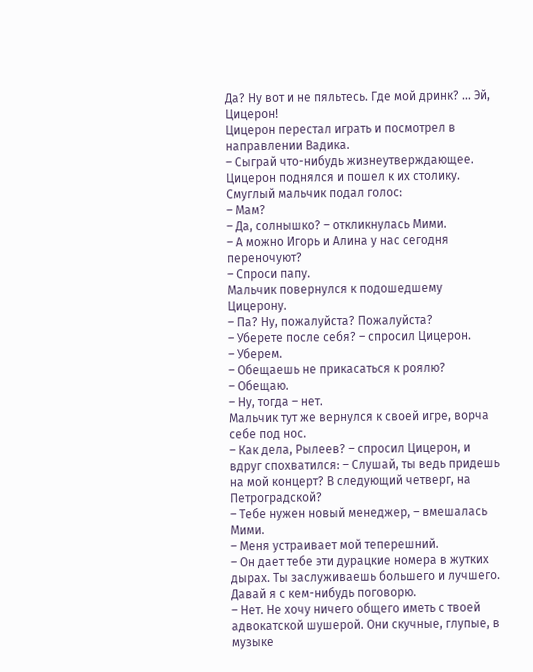Да? Ну вот и не пяльтесь. Где мой дринк? … Эй, Цицерон!
Цицерон перестал играть и посмотрел в направлении Вадика.
– Сыграй что-нибудь жизнеутверждающее.
Цицерон поднялся и пошел к их столику.
Смуглый мальчик подал голос:
– Мам?
– Да, солнышко? – откликнулась Мими.
– А можно Игорь и Алина у нас сегодня переночуют?
– Спроси папу.
Мальчик повернулся к подошедшему Цицерону.
– Па? Ну, пожалуйста? Пожалуйста?
– Уберете после себя? – спросил Цицерон.
– Уберем.
– Обещаешь не прикасаться к роялю?
– Обещаю.
– Ну, тогда – нет.
Мальчик тут же вернулся к своей игре, ворча себе под нос.
– Как дела, Рылеев? – спросил Цицерон, и вдруг спохватился: – Слушай, ты ведь придешь на мой концерт? В следующий четверг, на Петроградской?
– Тебе нужен новый менеджер, – вмешалась Мими.
– Меня устраивает мой теперешний.
– Он дает тебе эти дурацкие номера в жутких дырах. Ты заслуживаешь большего и лучшего. Давай я с кем-нибудь поговорю.
– Нет. Не хочу ничего общего иметь с твоей адвокатской шушерой. Они скучные, глупые, в музыке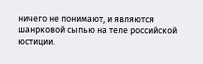ничего не понимают, и являются шанрковой сыпью на теле российской юстиции.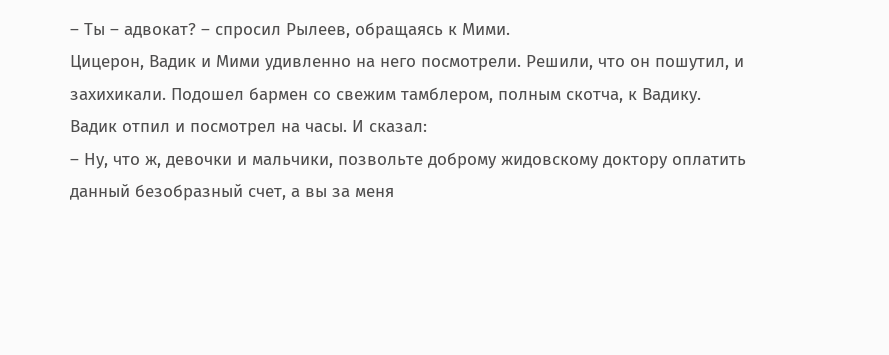– Ты – адвокат? – спросил Рылеев, обращаясь к Мими.
Цицерон, Вадик и Мими удивленно на него посмотрели. Решили, что он пошутил, и захихикали. Подошел бармен со свежим тамблером, полным скотча, к Вадику. Вадик отпил и посмотрел на часы. И сказал:
– Ну, что ж, девочки и мальчики, позвольте доброму жидовскому доктору оплатить данный безобразный счет, а вы за меня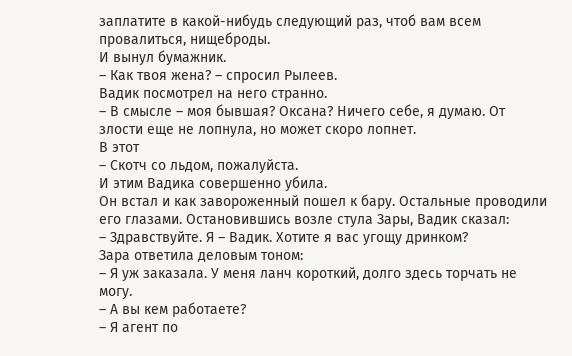заплатите в какой-нибудь следующий раз, чтоб вам всем провалиться, нищеброды.
И вынул бумажник.
– Как твоя жена? – спросил Рылеев.
Вадик посмотрел на него странно.
– В смысле – моя бывшая? Оксана? Ничего себе, я думаю. От злости еще не лопнула, но может скоро лопнет.
В этот
– Скотч со льдом, пожалуйста.
И этим Вадика совершенно убила.
Он встал и как завороженный пошел к бару. Остальные проводили его глазами. Остановившись возле стула Зары, Вадик сказал:
– Здравствуйте. Я – Вадик. Хотите я вас угощу дринком?
Зара ответила деловым тоном:
– Я уж заказала. У меня ланч короткий, долго здесь торчать не могу.
– А вы кем работаете?
– Я агент по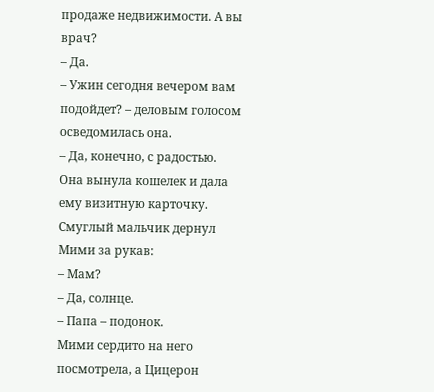продаже недвижимости. А вы врач?
– Да.
– Ужин сегодня вечером вам подойдет? – деловым голосом осведомилась она.
– Да, конечно, с радостью.
Она вынула кошелек и дала ему визитную карточку.
Смуглый мальчик дернул Мими за рукав:
– Мам?
– Да, солнце.
– Папа – подонок.
Мими сердито на него посмотрела, а Цицерон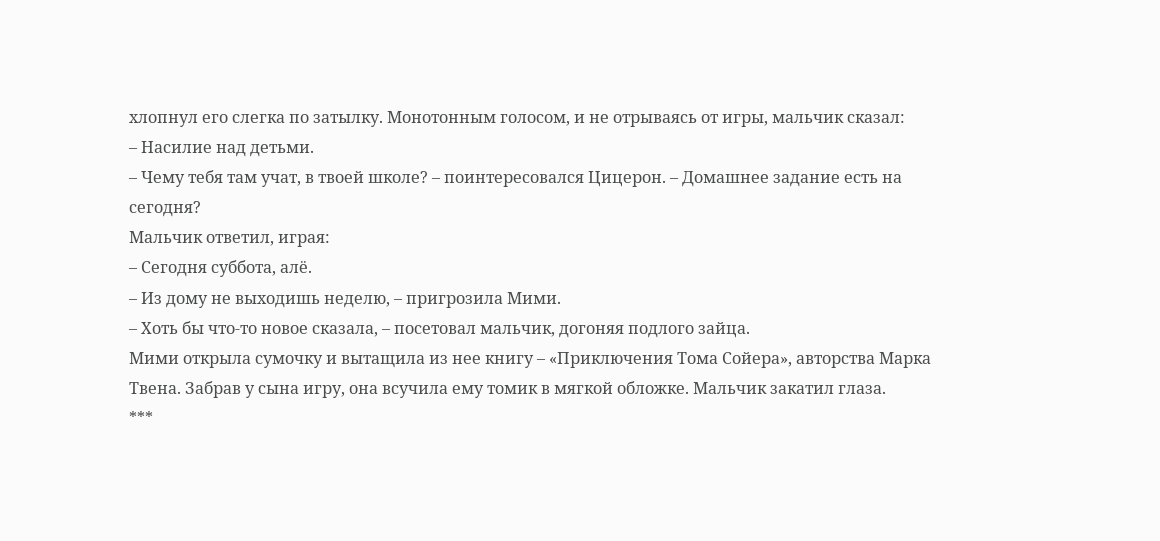хлопнул его слегка по затылку. Монотонным голосом, и не отрываясь от игры, мальчик сказал:
– Насилие над детьми.
– Чему тебя там учат, в твоей школе? – поинтересовался Цицерон. – Домашнее задание есть на сегодня?
Мальчик ответил, играя:
– Сегодня суббота, алё.
– Из дому не выходишь неделю, – пригрозила Мими.
– Хоть бы что-то новое сказала, – посетовал мальчик, догоняя подлого зайца.
Мими открыла сумочку и вытащила из нее книгу – «Приключения Тома Сойера», авторства Марка Твена. Забрав у сына игру, она всучила ему томик в мягкой обложке. Мальчик закатил глаза.
***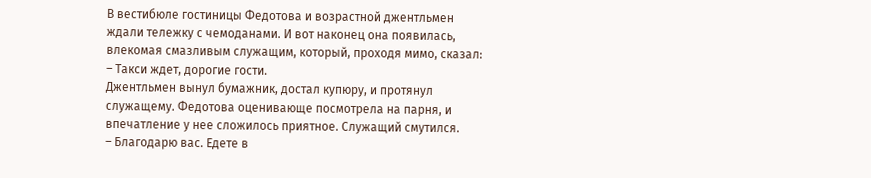В вестибюле гостиницы Федотова и возрастной джентльмен ждали тележку с чемоданами. И вот наконец она появилась, влекомая смазливым служащим, который, проходя мимо, сказал:
– Такси ждет, дорогие гости.
Джентльмен вынул бумажник, достал купюру, и протянул служащему. Федотова оценивающе посмотрела на парня, и впечатление у нее сложилось приятное. Служащий смутился.
– Благодарю вас. Едете в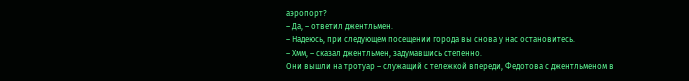аэропорт?
– Да, – ответил джентльмен.
– Надеюсь, при следующем посещении города вы снова у нас остановитесь.
– Хмм, – сказал джентльмен, задумавшись степенно.
Они вышли на тротуар – служащий с тележкой впереди, Федотова с джентльменом в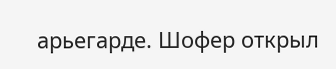арьегарде. Шофер открыл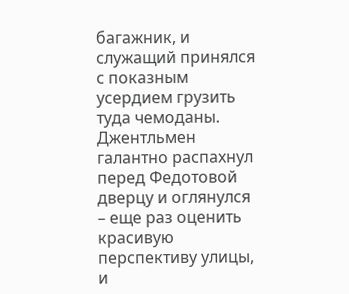багажник, и служащий принялся с показным усердием грузить туда чемоданы. Джентльмен галантно распахнул перед Федотовой дверцу и оглянулся – еще раз оценить красивую перспективу улицы, и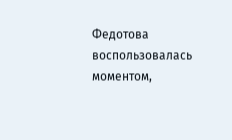Федотова воспользовалась моментом,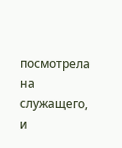посмотрела на служащего, и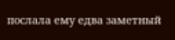послала ему едва заметный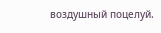воздушный поцелуй.